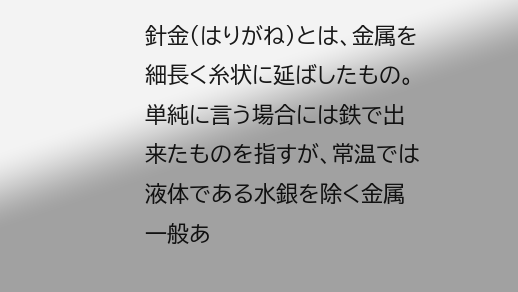針金(はりがね)とは、金属を細長く糸状に延ばしたもの。
単純に言う場合には鉄で出来たものを指すが、常温では液体である水銀を除く金属一般あ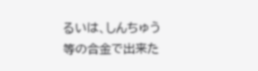るいは、しんちゅう等の合金で出来た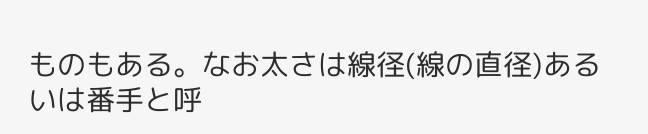ものもある。なお太さは線径(線の直径)あるいは番手と呼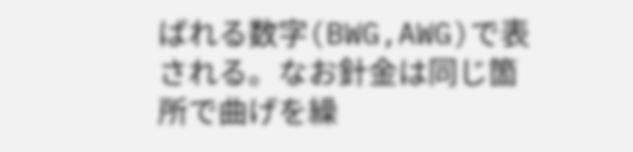ばれる数字(BWG,AWG)で表される。なお針金は同じ箇所で曲げを繰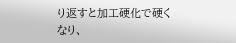り返すと加工硬化で硬くなり、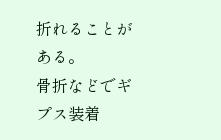折れることがある。
骨折などでギプス装着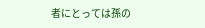者にとっては孫の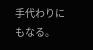手代わりにもなる。